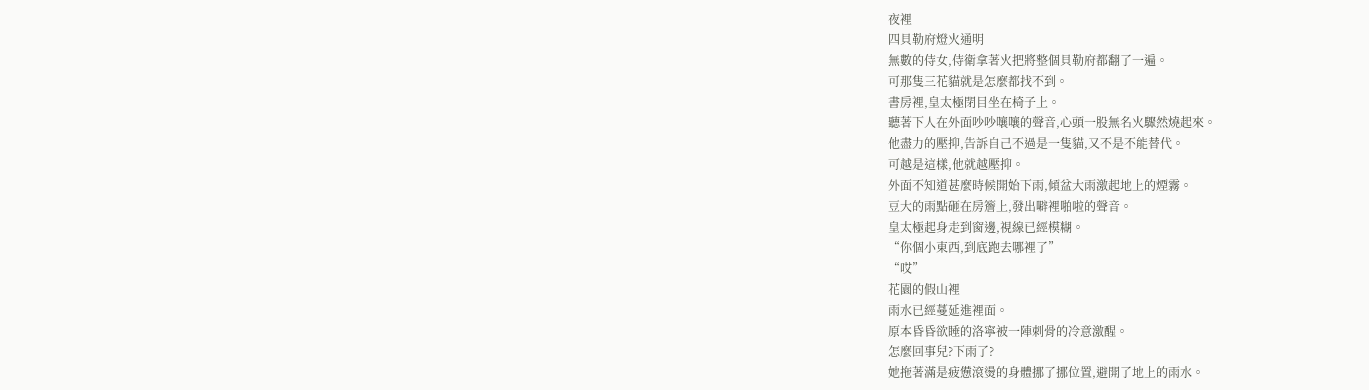夜裡
四貝勒府燈火通明
無數的侍女,侍衛拿著火把將整個貝勒府都翻了一遍。
可那隻三花貓就是怎麼都找不到。
書房裡,皇太極閉目坐在椅子上。
聽著下人在外面吵吵嚷嚷的聲音,心頭一股無名火驟然燒起來。
他盡力的壓抑,告訴自己不過是一隻貓,又不是不能替代。
可越是這樣,他就越壓抑。
外面不知道甚麼時候開始下雨,傾盆大雨激起地上的煙霧。
豆大的雨點砸在房簷上,發出噼裡啪啦的聲音。
皇太極起身走到窗邊,視線已經模糊。
“你個小東西,到底跑去哪裡了”
“哎”
花園的假山裡
雨水已經蔓延進裡面。
原本昏昏欲睡的洛寧被一陣刺骨的冷意激醒。
怎麼回事兒?下雨了?
她拖著滿是疲憊滾燙的身體挪了挪位置,避開了地上的雨水。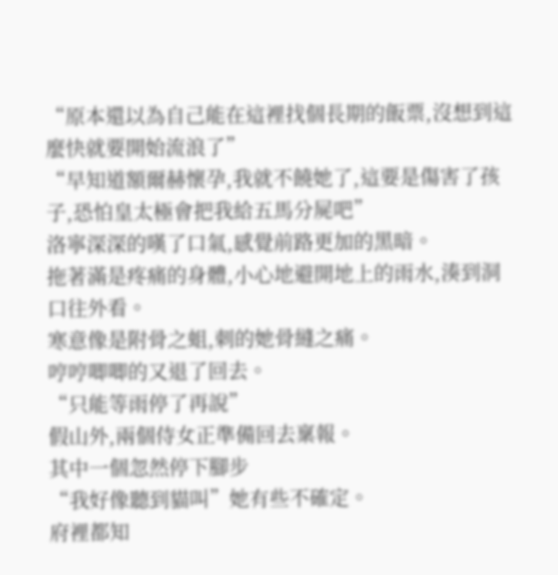“原本還以為自己能在這裡找個長期的飯票,沒想到這麼快就要開始流浪了”
“早知道額爾赫懷孕,我就不饒她了,這要是傷害了孩子,恐怕皇太極會把我給五馬分屍吧”
洛寧深深的嘆了口氣,感覺前路更加的黑暗。
拖著滿是疼痛的身體,小心地避開地上的雨水,湊到洞口往外看。
寒意像是附骨之蛆,刺的她骨縫之痛。
哼哼唧唧的又退了回去。
“只能等雨停了再說”
假山外,兩個侍女正準備回去稟報。
其中一個忽然停下腳步
“我好像聽到貓叫”她有些不確定。
府裡都知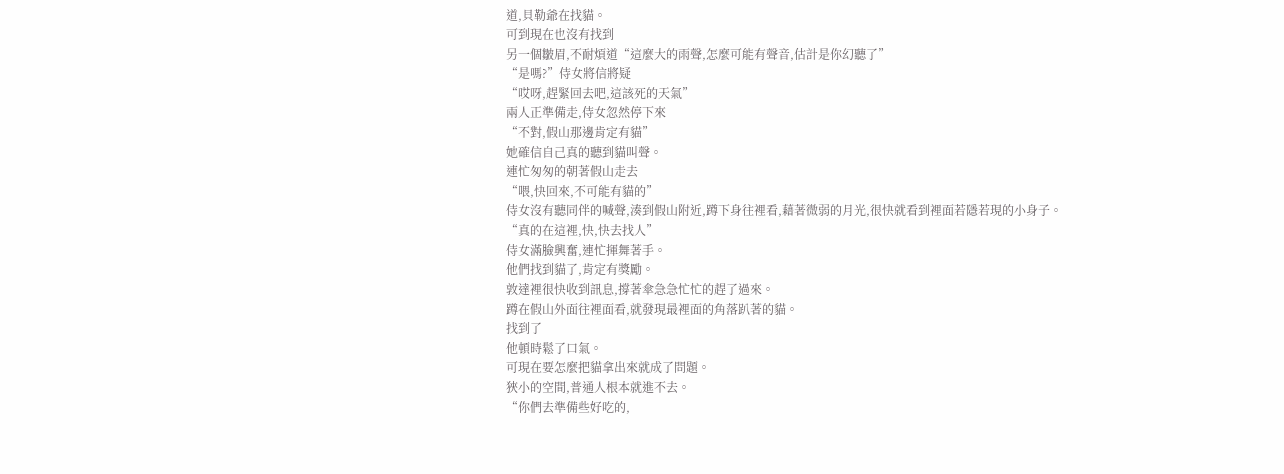道,貝勒爺在找貓。
可到現在也沒有找到
另一個皺眉,不耐煩道“這麼大的雨聲,怎麼可能有聲音,估計是你幻聽了”
“是嗎?”侍女將信將疑
“哎呀,趕緊回去吧,這該死的天氣”
兩人正準備走,侍女忽然停下來
“不對,假山那邊肯定有貓”
她確信自己真的聽到貓叫聲。
連忙匆匆的朝著假山走去
“喂,快回來,不可能有貓的”
侍女沒有聽同伴的喊聲,湊到假山附近,蹲下身往裡看,藉著微弱的月光,很快就看到裡面若隱若現的小身子。
“真的在這裡,快,快去找人”
侍女滿臉興奮,連忙揮舞著手。
他們找到貓了,肯定有獎勵。
敦達裡很快收到訊息,撐著傘急急忙忙的趕了過來。
蹲在假山外面往裡面看,就發現最裡面的角落趴著的貓。
找到了
他頓時鬆了口氣。
可現在要怎麼把貓拿出來就成了問題。
狹小的空間,普通人根本就進不去。
“你們去準備些好吃的,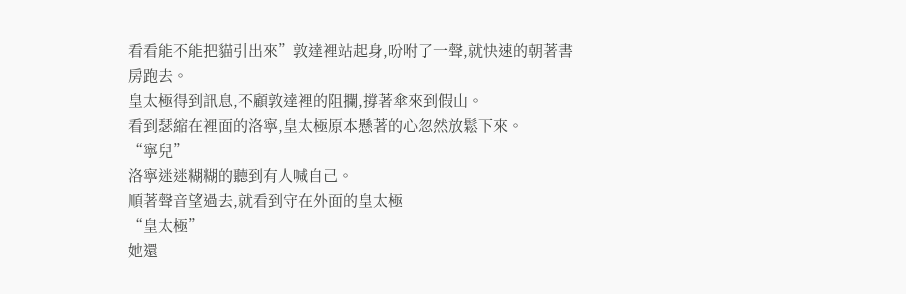看看能不能把貓引出來”敦達裡站起身,吩咐了一聲,就快速的朝著書房跑去。
皇太極得到訊息,不顧敦達裡的阻攔,撐著傘來到假山。
看到瑟縮在裡面的洛寧,皇太極原本懸著的心忽然放鬆下來。
“寧兒”
洛寧迷迷糊糊的聽到有人喊自己。
順著聲音望過去,就看到守在外面的皇太極
“皇太極”
她還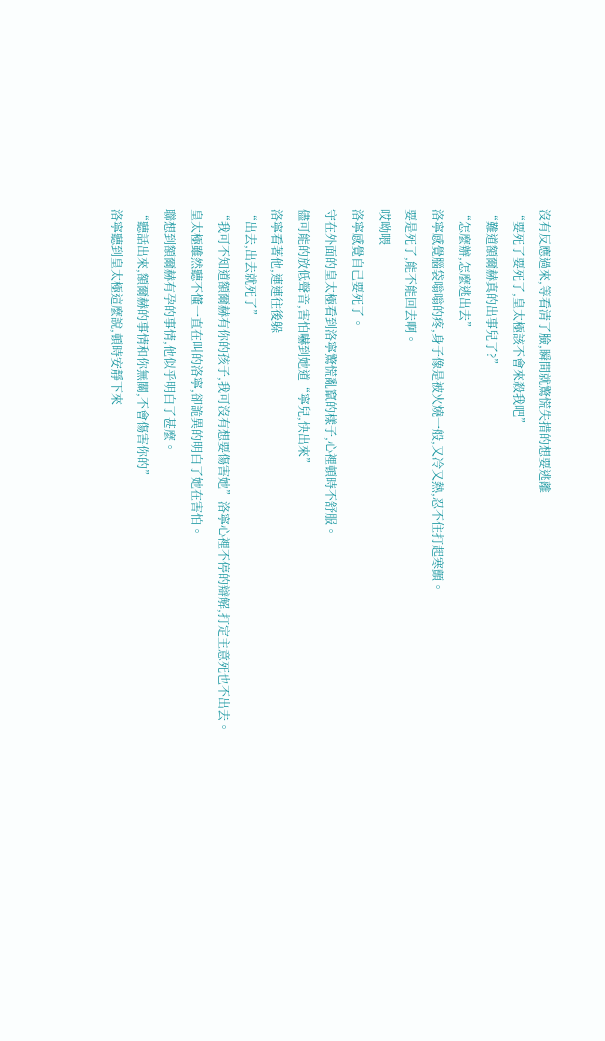沒有反應過來,等看清了臉,瞬間就驚慌失措的想要逃離
“要死了要死了,皇太極該不會來殺我吧”
“難道額爾赫真的出事兒了?”
“怎麼辦,怎麼逃出去”
洛寧感覺腦袋嗡嗡的疼,身子像是被火燒一般,又冷又熱,忍不住打起寒顫。
要是死了,能不能回去啊。
哎呦喂
洛寧感覺自己要死了。
守在外面的皇太極看到洛寧驚慌亂竄的樣子,心裡頓時不舒服。
儘可能的放低聲音,害怕嚇到她道“寧兒,快出來”
洛寧看著他,連連往後躲
“出去,出去就死了”
“我可不知道額爾赫有你的孩子,我可沒有想要傷害她”洛寧心裡不停的辯解,打定主意死也不出去。
皇太極雖然聽不懂一直在叫的洛寧,卻詭異的明白了她在害怕。
聯想到額爾赫有孕的事情,他似乎明白了甚麼。
“聽話出來,額爾赫的事情和你無關,不會傷害你的”
洛寧聽到皇太極這麼說,頓時安靜下來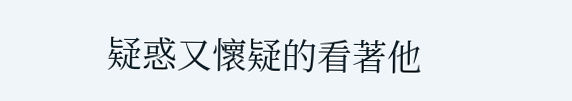疑惑又懷疑的看著他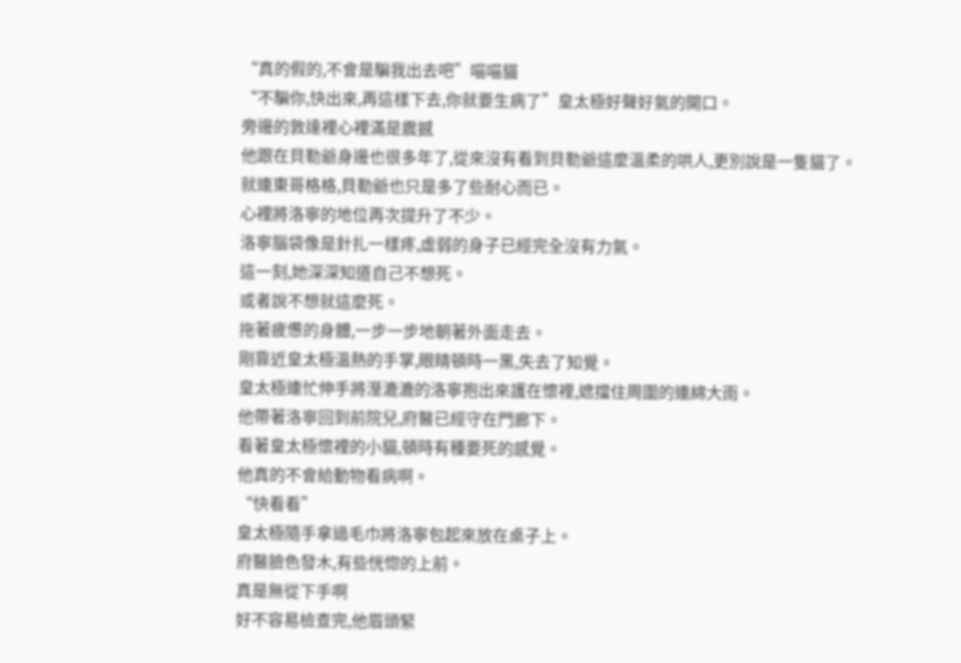“真的假的,不會是騙我出去吧”喵喵貓
“不騙你,快出來,再這樣下去,你就要生病了”皇太極好聲好氣的開口。
旁邊的敦達裡心裡滿是震撼
他跟在貝勒爺身邊也很多年了,從來沒有看到貝勒爺這麼溫柔的哄人,更別說是一隻貓了。
就連東哥格格,貝勒爺也只是多了些耐心而已。
心裡將洛寧的地位再次提升了不少。
洛寧腦袋像是針扎一樣疼,虛弱的身子已經完全沒有力氣。
這一刻,她深深知道自己不想死。
或者說不想就這麼死。
拖著疲憊的身體,一步一步地朝著外面走去。
剛靠近皇太極溫熱的手掌,眼睛頓時一黑,失去了知覺。
皇太極連忙伸手將溼漉漉的洛寧抱出來護在懷裡,遮擋住周圍的連綿大雨。
他帶著洛寧回到前院兒,府醫已經守在門廊下。
看著皇太極懷裡的小貓,頓時有種要死的感覺。
他真的不會給動物看病啊。
“快看看”
皇太極隨手拿過毛巾將洛寧包起來放在桌子上。
府醫臉色發木,有些恍惚的上前。
真是無從下手啊
好不容易檢查完,他眉頭緊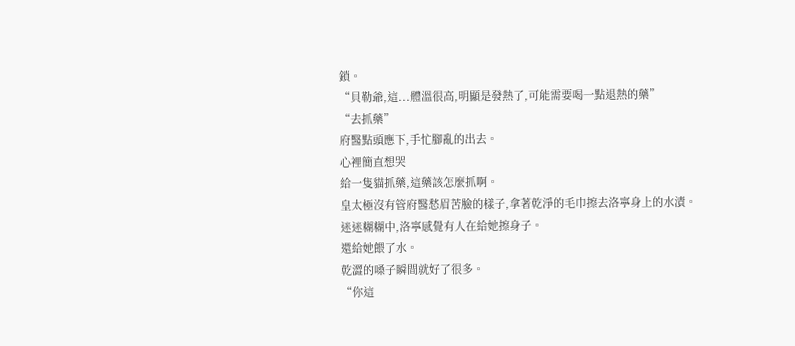鎖。
“貝勒爺,這...體溫很高,明顯是發熱了,可能需要喝一點退熱的藥”
“去抓藥”
府醫點頭應下,手忙腳亂的出去。
心裡簡直想哭
給一隻貓抓藥,這藥該怎麼抓啊。
皇太極沒有管府醫愁眉苦臉的樣子,拿著乾淨的毛巾擦去洛寧身上的水漬。
迷迷糊糊中,洛寧感覺有人在給她擦身子。
還給她餵了水。
乾澀的嗓子瞬間就好了很多。
“你這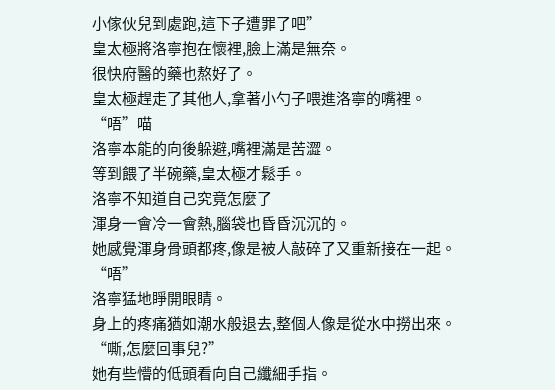小傢伙兒到處跑,這下子遭罪了吧”
皇太極將洛寧抱在懷裡,臉上滿是無奈。
很快府醫的藥也熬好了。
皇太極趕走了其他人,拿著小勺子喂進洛寧的嘴裡。
“唔”喵
洛寧本能的向後躲避,嘴裡滿是苦澀。
等到餵了半碗藥,皇太極才鬆手。
洛寧不知道自己究竟怎麼了
渾身一會冷一會熱,腦袋也昏昏沉沉的。
她感覺渾身骨頭都疼,像是被人敲碎了又重新接在一起。
“唔”
洛寧猛地睜開眼睛。
身上的疼痛猶如潮水般退去,整個人像是從水中撈出來。
“嘶,怎麼回事兒?”
她有些懵的低頭看向自己纖細手指。